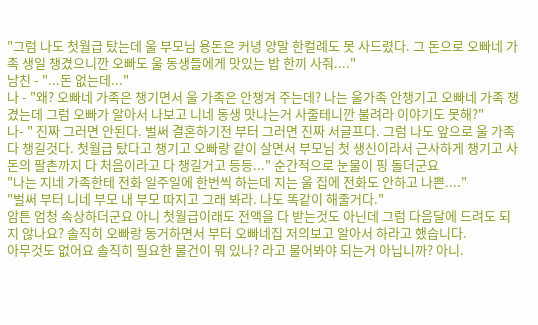"그럼 나도 첫월급 탔는데 울 부모님 용돈은 커녕 양말 한컬례도 못 사드렸다. 그 돈으로 오빠네 가족 생일 챙겼으니깐 오빠도 울 동생들에게 맛있는 밥 한끼 사줘...."
남친 - "...돈 없는데..."
나 - "왜? 오빠네 가족은 챙기면서 울 가족은 안챙겨 주는데? 나는 울가족 안챙기고 오빠네 가족 챙겼는데 그럼 오빠가 알아서 나보고 니네 동생 맛나는거 사줄테니깐 불려라 이야기도 못해?"
나- " 진짜 그러면 안된다. 벌써 결혼하기전 부터 그러면 진짜 서글프다. 그럼 나도 앞으로 울 가족 다 챙길것다. 첫월급 탔다고 챙기고 오빠랑 같이 살면서 부모님 첫 생신이라서 근사하게 챙기고 사돈의 팔촌까지 다 처음이라고 다 챙길거고 등등..." 순간적으로 눈물이 핑 돌더군요
"나는 지네 가족한테 전화 일주일에 한번씩 하는데 지는 울 집에 전화도 안하고 나쁜...."
"벌써 부터 니네 부모 내 부모 따지고 그래 봐라. 나도 똑같이 해줄거다."
암튼 엄청 속상하더군요 아니 첫월급이래도 전액을 다 받는것도 아닌데 그럼 다음달에 드려도 되지 않나요? 솔직히 오빠랑 동거하면서 부터 오빠네집 저의보고 알아서 하라고 했습니다.
아무것도 없어요 솔직히 필요한 물건이 뭐 있나? 라고 물어봐야 되는거 아닙니까? 아니.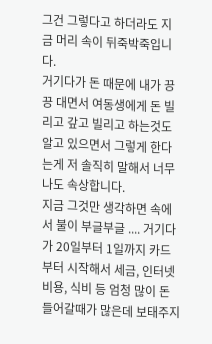그건 그렇다고 하더라도 지금 머리 속이 뒤죽박죽입니다.
거기다가 돈 때문에 내가 끙끙 대면서 여동생에게 돈 빌리고 갚고 빌리고 하는것도 알고 있으면서 그렇게 한다는게 저 솔직히 말해서 너무나도 속상합니다.
지금 그것만 생각하면 속에서 불이 부글부글 .... 거기다가 20일부터 1일까지 카드부터 시작해서 세금, 인터넷 비용, 식비 등 엄청 많이 돈 들어갈때가 많은데 보태주지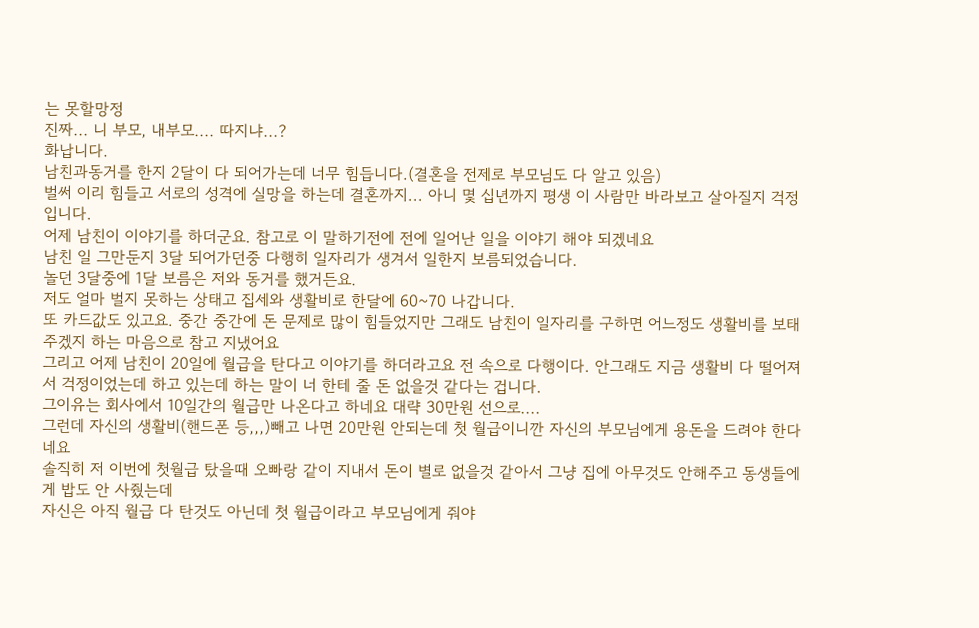는 못할망정
진짜... 니 부모, 내부모.... 따지냐...?
화납니다.
남친과동거를 한지 2달이 다 되어가는데 너무 힘듭니다.(결혼을 전제로 부모님도 다 알고 있음)
벌써 이리 힘들고 서로의 성격에 실망을 하는데 결혼까지... 아니 몇 십년까지 평생 이 사람만 바라보고 살아질지 걱정입니다.
어제 남친이 이야기를 하더군요. 참고로 이 말하기전에 전에 일어난 일을 이야기 해야 되겠네요
남친 일 그만둔지 3달 되어가던중 다행히 일자리가 생겨서 일한지 보름되었습니다.
놀던 3달중에 1달 보름은 저와 동거를 했거든요.
저도 얼마 벌지 못하는 상태고 집세와 생활비로 한달에 60~70 나갑니다.
또 카드값도 있고요. 중간 중간에 돈 문제로 많이 힘들었지만 그래도 남친이 일자리를 구하면 어느정도 생활비를 보태주겠지 하는 마음으로 참고 지냈어요
그리고 어제 남친이 20일에 월급을 탄다고 이야기를 하더라고요 전 속으로 다행이다. 안그래도 지금 생활비 다 떨어져서 걱정이었는데 하고 있는데 하는 말이 너 한테 줄 돈 없을것 같다는 겁니다.
그이유는 회사에서 10일간의 월급만 나온다고 하네요 대략 30만원 선으로....
그런데 자신의 생활비(핸드폰 등,,,)빼고 나면 20만원 안되는데 첫 월급이니깐 자신의 부모님에게 용돈을 드려야 한다네요
솔직히 저 이번에 첫월급 탔을때 오빠랑 같이 지내서 돈이 별로 없을것 같아서 그냥 집에 아무것도 안해주고 동생들에게 밥도 안 사줬는데
자신은 아직 월급 다 탄것도 아닌데 첫 월급이라고 부모님에게 줘야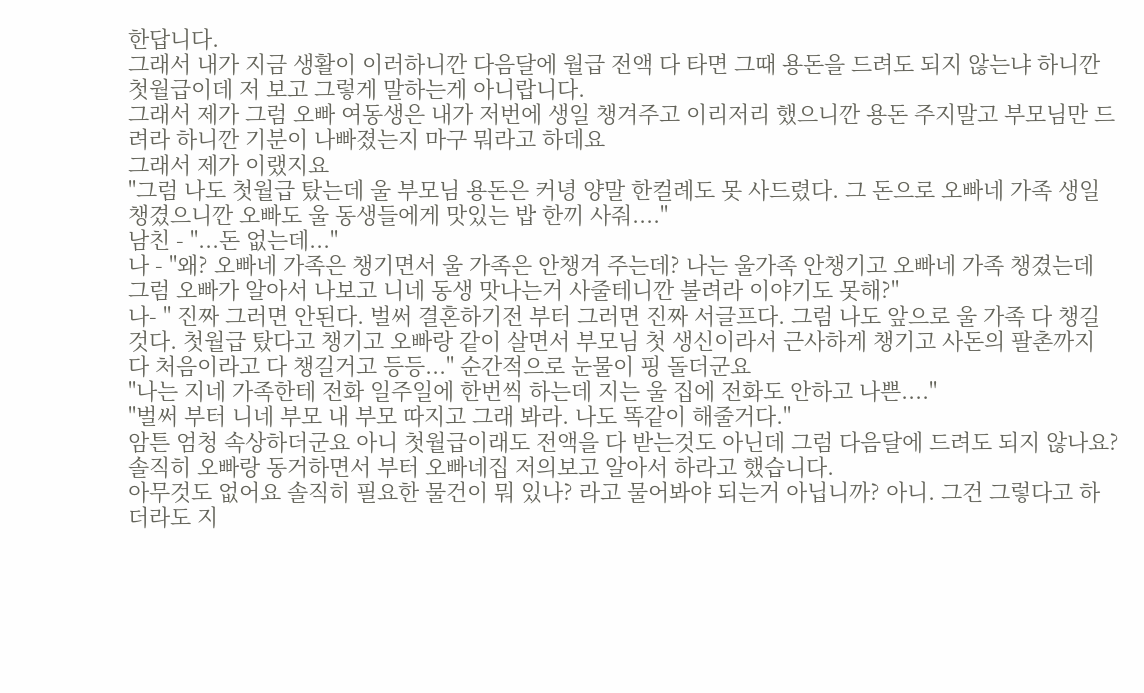한답니다.
그래서 내가 지금 생활이 이러하니깐 다음달에 월급 전액 다 타면 그때 용돈을 드려도 되지 않는냐 하니깐 첫월급이데 저 보고 그렇게 말하는게 아니랍니다.
그래서 제가 그럼 오빠 여동생은 내가 저번에 생일 챙겨주고 이리저리 했으니깐 용돈 주지말고 부모님만 드려라 하니깐 기분이 나빠졌는지 마구 뭐라고 하데요
그래서 제가 이랬지요
"그럼 나도 첫월급 탔는데 울 부모님 용돈은 커녕 양말 한컬례도 못 사드렸다. 그 돈으로 오빠네 가족 생일 챙겼으니깐 오빠도 울 동생들에게 맛있는 밥 한끼 사줘...."
남친 - "...돈 없는데..."
나 - "왜? 오빠네 가족은 챙기면서 울 가족은 안챙겨 주는데? 나는 울가족 안챙기고 오빠네 가족 챙겼는데 그럼 오빠가 알아서 나보고 니네 동생 맛나는거 사줄테니깐 불려라 이야기도 못해?"
나- " 진짜 그러면 안된다. 벌써 결혼하기전 부터 그러면 진짜 서글프다. 그럼 나도 앞으로 울 가족 다 챙길것다. 첫월급 탔다고 챙기고 오빠랑 같이 살면서 부모님 첫 생신이라서 근사하게 챙기고 사돈의 팔촌까지 다 처음이라고 다 챙길거고 등등..." 순간적으로 눈물이 핑 돌더군요
"나는 지네 가족한테 전화 일주일에 한번씩 하는데 지는 울 집에 전화도 안하고 나쁜...."
"벌써 부터 니네 부모 내 부모 따지고 그래 봐라. 나도 똑같이 해줄거다."
암튼 엄청 속상하더군요 아니 첫월급이래도 전액을 다 받는것도 아닌데 그럼 다음달에 드려도 되지 않나요? 솔직히 오빠랑 동거하면서 부터 오빠네집 저의보고 알아서 하라고 했습니다.
아무것도 없어요 솔직히 필요한 물건이 뭐 있나? 라고 물어봐야 되는거 아닙니까? 아니. 그건 그렇다고 하더라도 지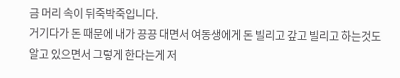금 머리 속이 뒤죽박죽입니다.
거기다가 돈 때문에 내가 끙끙 대면서 여동생에게 돈 빌리고 갚고 빌리고 하는것도 알고 있으면서 그렇게 한다는게 저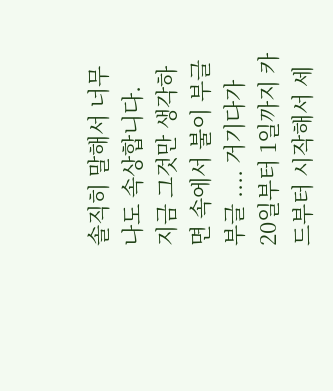솔직히 말해서 너무나도 속상합니다.
지금 그것만 생각하면 속에서 불이 부글부글 .... 거기다가 20일부터 1일까지 카드부터 시작해서 세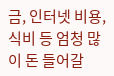금, 인터넷 비용, 식비 등 엄청 많이 돈 들어갈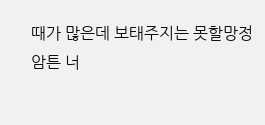때가 많은데 보태주지는 못할망정
암튼 너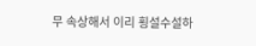무 속상해서 이리 횡설수설하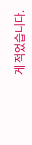게 적었습니다.